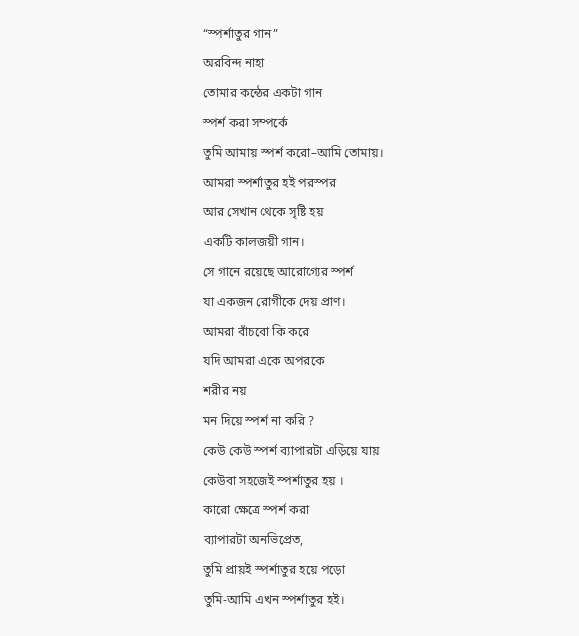“স্পর্শাতুর গান”
অরবিন্দ নাহা
তোমার কন্ঠের একটা গান
স্পর্শ করা সম্পর্কে
তুমি আমায় স্পর্শ করো–আমি তোমায়।
আমরা স্পর্শাতুর হই পরস্পর
আর সেখান থেকে সৃষ্টি হয়
একটি কালজয়ী গান।
সে গানে রয়েছে আরোগ্যের স্পর্শ
যা একজন রোগীকে দেয় প্রাণ।
আমরা বাঁচবো কি করে
যদি আমরা একে অপরকে
শরীর নয়
মন দিয়ে স্পর্শ না করি ?
কেউ কেউ স্পর্শ ব্যাপারটা এড়িয়ে যায়
কেউবা সহজেই স্পর্শাতুর হয় ।
কারো ক্ষেত্রে স্পর্শ করা
ব্যাপারটা অনভিপ্রেত,
তুমি প্রায়ই স্পর্শাতুর হয়ে পড়ো
তুমি-আমি এখন স্পর্শাতুর হই।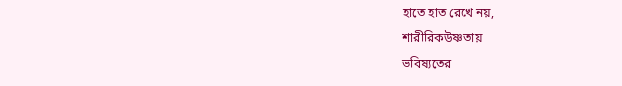হাতে হাত রেখে নয়,
শারীরিকউষ্ণতায়
ভবিষ্যতের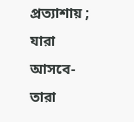প্রত্যাশায় ;
যারা আসবে-তারা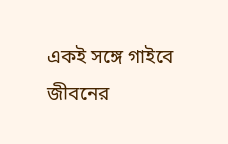একই সঙ্গে গাইবে
জীবনের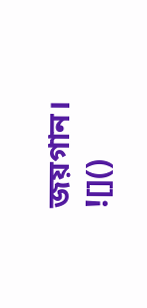জয়গান।
![]()